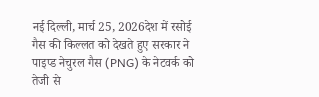नई दिल्ली, मार्च 25, 2026देश में रसोई गैस की किल्लत को देखते हुए सरकार ने पाइप्ड नेचुरल गैस (PNG) के नेटवर्क को तेजी से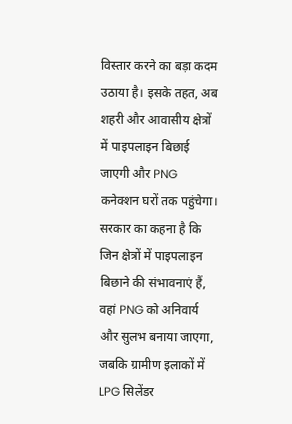विस्तार करने का बड़ा कदम उठाया है। इसके तहत, अब शहरी और आवासीय क्षेत्रों में पाइपलाइन बिछाई जाएगी और PNG कनेक्शन घरों तक पहुंचेगा। सरकार का कहना है कि जिन क्षेत्रों में पाइपलाइन बिछाने की संभावनाएं हैं, वहां PNG को अनिवार्य और सुलभ बनाया जाएगा, जबकि ग्रामीण इलाकों में LPG सिलेंडर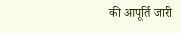की आपूर्ति जारी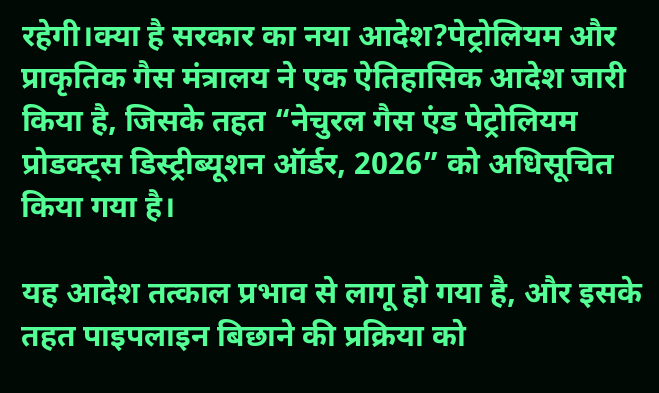रहेगी।क्या है सरकार का नया आदेश?पेट्रोलियम और प्राकृतिक गैस मंत्रालय ने एक ऐतिहासिक आदेश जारी किया है, जिसके तहत “नेचुरल गैस एंड पेट्रोलियम प्रोडक्ट्स डिस्ट्रीब्यूशन ऑर्डर, 2026” को अधिसूचित किया गया है।

यह आदेश तत्काल प्रभाव से लागू हो गया है, और इसके तहत पाइपलाइन बिछाने की प्रक्रिया को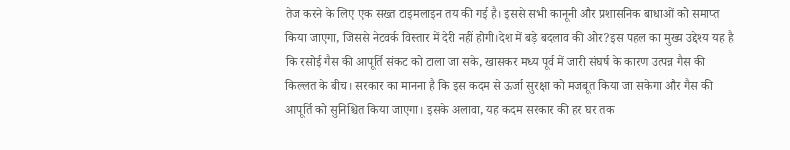तेज करने के लिए एक सख्त टाइमलाइन तय की गई है। इससे सभी कानूनी और प्रशासनिक बाधाओं को समाप्त किया जाएगा, जिससे नेटवर्क विस्तार में देरी नहीं होगी।देश में बड़े बदलाव की ओर?इस पहल का मुख्य उद्देश्य यह है कि रसोई गैस की आपूर्ति संकट को टाला जा सके, खासकर मध्य पूर्व में जारी संघर्ष के कारण उत्पन्न गैस की किल्लत के बीच। सरकार का मानना है कि इस कदम से ऊर्जा सुरक्षा को मजबूत किया जा सकेगा और गैस की आपूर्ति को सुनिश्चित किया जाएगा। इसके अलावा, यह कदम सरकार की हर घर तक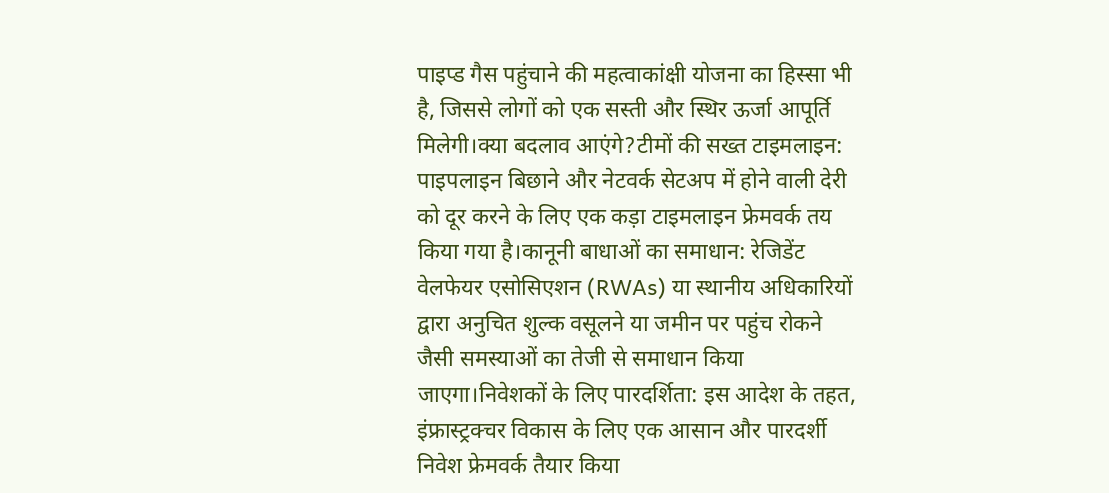पाइप्ड गैस पहुंचाने की महत्वाकांक्षी योजना का हिस्सा भी है, जिससे लोगों को एक सस्ती और स्थिर ऊर्जा आपूर्ति मिलेगी।क्या बदलाव आएंगे?टीमों की सख्त टाइमलाइन: पाइपलाइन बिछाने और नेटवर्क सेटअप में होने वाली देरी को दूर करने के लिए एक कड़ा टाइमलाइन फ्रेमवर्क तय किया गया है।कानूनी बाधाओं का समाधान: रेजिडेंट वेलफेयर एसोसिएशन (RWAs) या स्थानीय अधिकारियों द्वारा अनुचित शुल्क वसूलने या जमीन पर पहुंच रोकने जैसी समस्याओं का तेजी से समाधान किया जाएगा।निवेशकों के लिए पारदर्शिता: इस आदेश के तहत, इंफ्रास्ट्रक्चर विकास के लिए एक आसान और पारदर्शी निवेश फ्रेमवर्क तैयार किया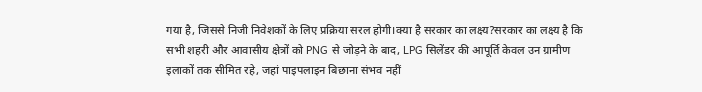गया है, जिससे निजी निवेशकों के लिए प्रक्रिया सरल होगी।क्या है सरकार का लक्ष्य?सरकार का लक्ष्य है कि सभी शहरी और आवासीय क्षेत्रों को PNG से जोड़ने के बाद, LPG सिलेंडर की आपूर्ति केवल उन ग्रामीण इलाकों तक सीमित रहे, जहां पाइपलाइन बिछाना संभव नहीं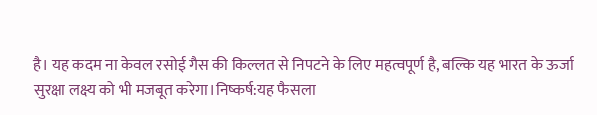है। यह कदम ना केवल रसोई गैस की किल्लत से निपटने के लिए महत्वपूर्ण है, बल्कि यह भारत के ऊर्जा सुरक्षा लक्ष्य को भी मजबूत करेगा।निष्कर्ष:यह फैसला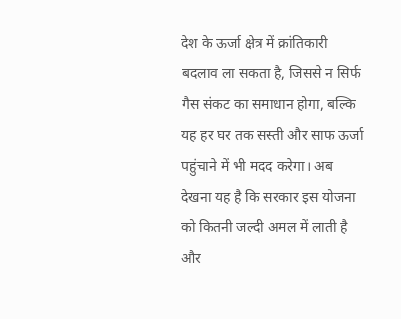देश के ऊर्जा क्षेत्र में क्रांतिकारी बदलाव ला सकता है, जिससे न सिर्फ गैस संकट का समाधान होगा, बल्कि यह हर घर तक सस्ती और साफ ऊर्जा पहुंचाने में भी मदद करेगा। अब देखना यह है कि सरकार इस योजना को कितनी जल्दी अमल में लाती है और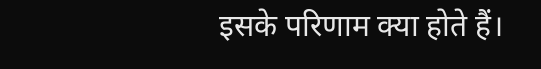इसके परिणाम क्या होते हैं।